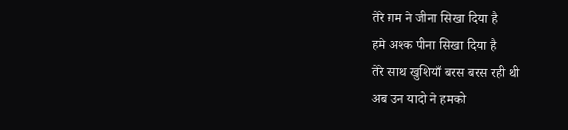तेरे ग़म ने जीना सिखा दिया है
हमे अश्क पीना सिखा दिया है
तेरे साथ खुशियाँ बरस बरस रही थी
अब उन यादो ने हमको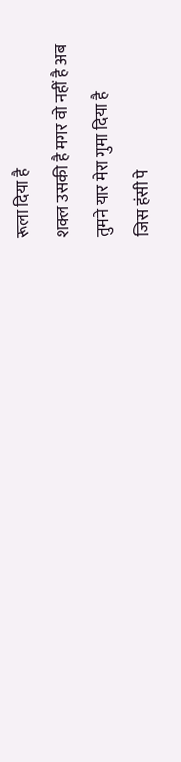रूला दिया है
शक्ल उसकी है मगर वो नहीं है अब
तुमने यार मेरा गुमा दिया है
जिस हंसी पे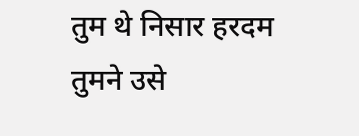तुम थे निसार हरदम
तुमने उसे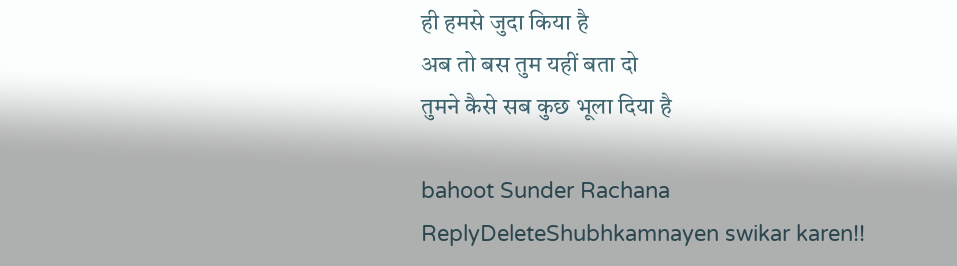ही हमसे जुदा किया है
अब तो बस तुम यहीं बता दो
तुमने कैसे सब कुछ भूला दिया है

bahoot Sunder Rachana
ReplyDeleteShubhkamnayen swikar karen!!